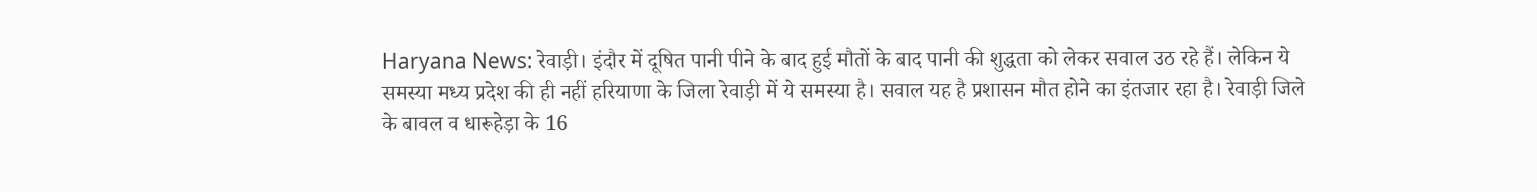Haryana News: रेवाड़ी। इंदौर में दूषित पानी पीने के बाद हुई मौतों के बाद पानी की शुद्धता को लेकर सवाल उठ रहे हैं। लेकिन ये समस्या मध्य प्रदेश की ही नहीं हरियाणा के जिला रेवाड़ी में ये समस्या है। सवाल यह है प्रशासन मौत होने का इंतजार रहा है। रेवाड़ी जिले के बावल व धारूहेड़ा के 16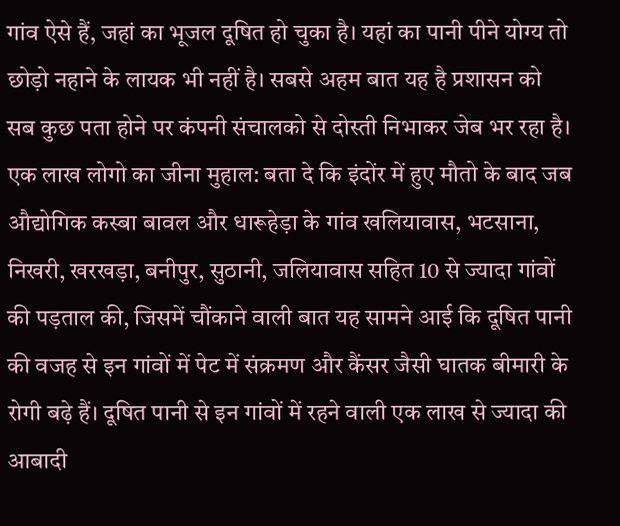गांव ऐसे हैं, जहां का भूजल दूषित हो चुका है। यहां का पानी पीने योग्य तो छोड़ो नहाने के लायक भी नहीं है। सबसे अहम बात यह है प्रशासन को सब कुछ पता होने पर कंपनी संचालको से दोस्ती निभाकर जेब भर रहा है।
एक लाख लोगो का जीना मुहाल: बता दे कि इंदोंर में हुए मौतो के बाद जब औद्योगिक कस्बा बावल और धारूहेड़ा के गांव खलियावास, भटसाना, निखरी, खरखड़ा, बनीपुर, सुठानी, जलियावास सहित 10 से ज्यादा गांवों की पड़ताल की, जिसमें चौंकाने वाली बात यह सामने आई कि दूषित पानी की वजह से इन गांवों में पेट में संक्रमण और कैंसर जैसी घातक बीमारी के रोगी बढ़े हैं। दूषित पानी से इन गांवों में रहने वाली एक लाख से ज्यादा की आबादी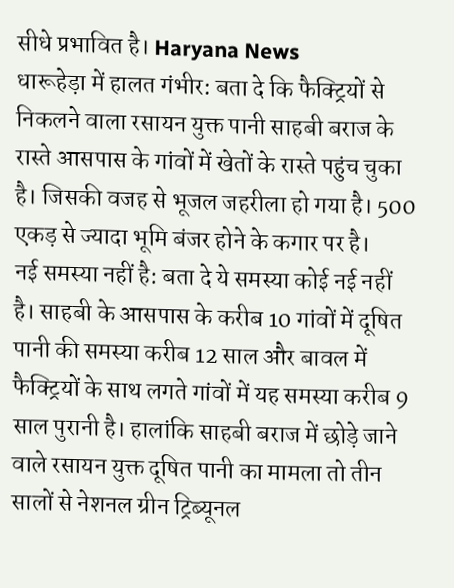सीधे प्रभावित है। Haryana News
धारूहेड़ा में हालत गंभीर: बता दे कि फैक्ट्रियों से निकलने वाला रसायन युक्त पानी साहबी बराज के रास्ते आसपास के गांवों में खेतों के रास्ते पहुंच चुका है। जिसकी वजह से भूजल जहरीला हो गया है। 500 एकड़ से ज्यादा भूमि बंजर होने के कगार पर है।
नई समस्या नहीं है: बता दे ये समस्या कोई नई नहीं है। साहबी के आसपास के करीब 10 गांवों में दूषित पानी की समस्या करीब 12 साल और बावल में फैक्ट्रियों के साथ लगते गांवों में यह समस्या करीब 9 साल पुरानी है। हालांकि साहबी बराज में छोड़े जाने वाले रसायन युक्त दूषित पानी का मामला तो तीन सालों से नेशनल ग्रीन ट्रिब्यूनल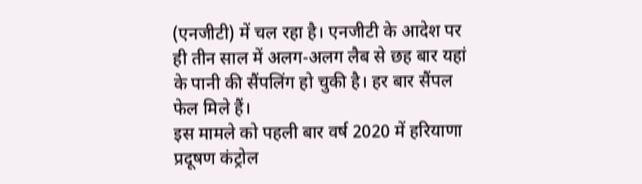(एनजीटी) में चल रहा है। एनजीटी के आदेश पर ही तीन साल में अलग-अलग लैब से छह बार यहां के पानी की सैंपलिंग हो चुकी है। हर बार सैंपल फेल मिले हैं।
इस मामले को पहली बार वर्ष 2020 में हरियाणा प्रदूषण कंट्रोल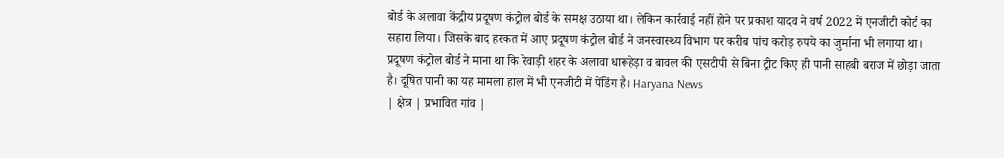बोर्ड के अलावा केंद्रीय प्रदूषण कंट्रोल बोर्ड के समक्ष उठाया था। लेकिन कार्रवाई नहीं होने पर प्रकाश यादव ने वर्ष 2022 में एनजीटी कोर्ट का सहारा लिया। जिसके बाद हरकत में आए प्रदूषण कंट्रोल बोर्ड ने जनस्वास्थ्य विभाग पर करीब पांच करोड़ रुपये का जुर्माना भी लगाया था। प्रदूषण कंट्रोल बोर्ड ने माना था कि रेवाड़ी शहर के अलावा धारूहेड़ा व बावल की एसटीपी से बिना ट्रीट किए ही पानी साहबी बराज में छोड़ा जाता है। दूषित पानी का यह मामला हाल में भी एनजीटी में पेंडिंग है। Haryana News
| क्षेत्र | प्रभावित गांव |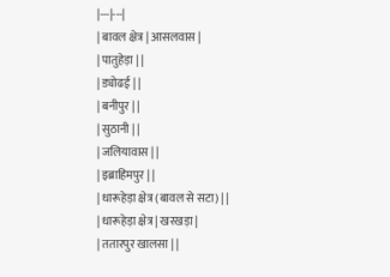|---|---|
| बावल क्षेत्र | आसलवास |
| पातुहेड़ा | |
| ड्योढई | |
| बनीपुर | |
| सुठानी | |
| जलियावास | |
| इब्राहिमपुर | |
| धारूहेड़ा क्षेत्र (बावल से सटा) | |
| धारूहेड़ा क्षेत्र | खरखड़ा |
| ततारपुर खालसा | |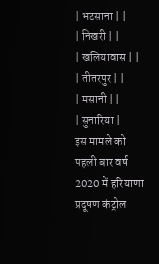| भटसाना | |
| निखरी | |
| खलियावास | |
| तीतरपुर | |
| मसानी | |
| सुनारिया |
इस मामले को पहली बार वर्ष 2020 में हरियाणा प्रदूषण कंट्रोल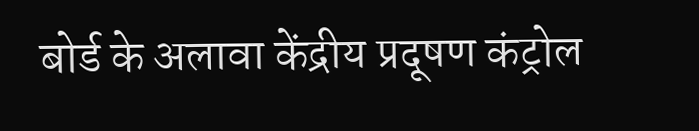बोर्ड के अलावा केंद्रीय प्रदूषण कंट्रोल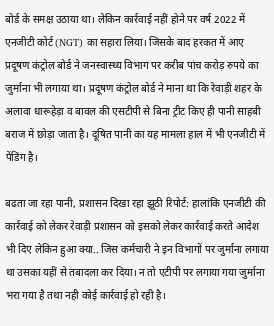बोर्ड के समक्ष उठाया था। लेकिन कार्रवाई नहीं होने पर वर्ष 2022 में एनजीटी कोर्ट (NGT) का सहारा लिया। जिसके बाद हरकत में आए प्रदूषण कंट्रोल बोर्ड ने जनस्वास्थ्य विभाग पर करीब पांच करोड़ रुपये का जुर्माना भी लगाया था। प्रदूषण कंट्रोल बोर्ड ने माना था कि रेवाड़ी शहर के अलावा धारूहेड़ा व बावल की एसटीपी से बिना ट्रीट किए ही पानी साहबी बराज में छोड़ा जाता है। दूषित पानी का यह मामला हाल में भी एनजीटी में पेंडिंग है।

बढता जा रहा पानी, प्रशासन दिखा रहा झूठी रिपोर्ट: हालांकि एनजीटी की कार्रवाई को लेकर रेवाड़ी प्रशासन को इसको लेकर कार्रवाई करते आदेश भी दिए लेकिन हुआ क्या.. जिस कर्मचारी ने इन विभागों पर जुर्माना लगाया था उसका यहीं से तबादला कर दिया। न तो एटीपी पर लगाया गया जुर्माना भरा गया है तथा नही कोई कार्रवाई हो रही है।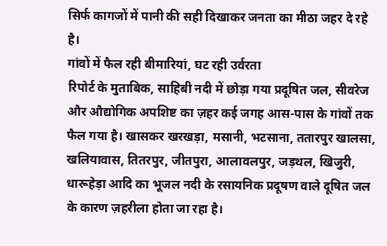सिर्फ कागजों में पानी की सही दिखाकर जनता का मीठा जहर दे रहे है।
गांवों में फैल रही बीमारियां, घट रही उर्वरता
रिपोर्ट के मुताबिक, साहिबी नदी में छोड़ा गया प्रदूषित जल, सीवरेज और औद्योगिक अपशिष्ट का ज़हर कई जगह आस-पास के गांवों तक फैल गया है। खासकर खरखड़ा, मसानी, भटसाना, ततारपुर खालसा, खलियावास, तितरपुर, जीतपुरा, आलावलपुर, जड़थल, खिजुरी, धारूहेड़ा आदि का भूजल नदी के रसायनिक प्रदूषण वाले दूषित जल के कारण ज़हरीला होता जा रहा है।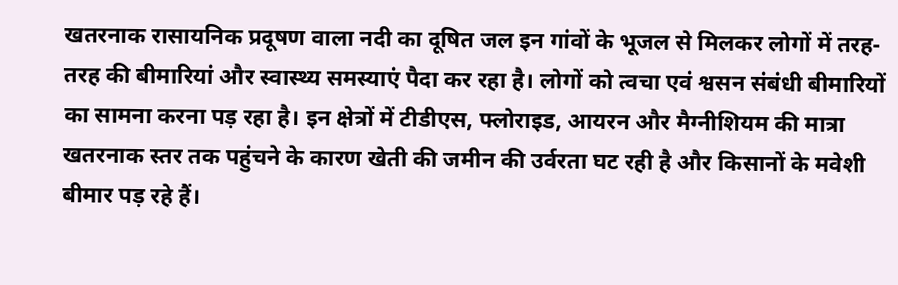खतरनाक रासायनिक प्रदूषण वाला नदी का दूषित जल इन गांवों के भूजल से मिलकर लोगों में तरह-तरह की बीमारियां और स्वास्थ्य समस्याएं पैदा कर रहा है। लोगों को त्वचा एवं श्वसन संबंधी बीमारियों का सामना करना पड़ रहा है। इन क्षेत्रों में टीडीएस, फ्लोराइड, आयरन और मैग्नीशियम की मात्रा खतरनाक स्तर तक पहुंचने के कारण खेती की जमीन की उर्वरता घट रही है और किसानों के मवेशी बीमार पड़ रहे हैं।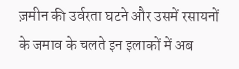ज़मीन की उर्वरता घटने और उसमें रसायनों के जमाव के चलते इन इलाकों में अब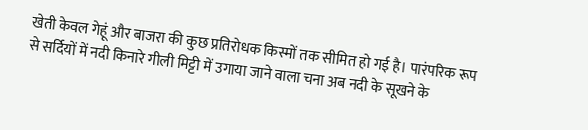खेती केवल गेहूं और बाजरा की कुछ प्रतिरोधक किस्मों तक सीमित हो गई है। पारंपरिक रूप से सर्दियों में नदी किनारे गीली मिट्टी में उगाया जाने वाला चना अब नदी के सूखने के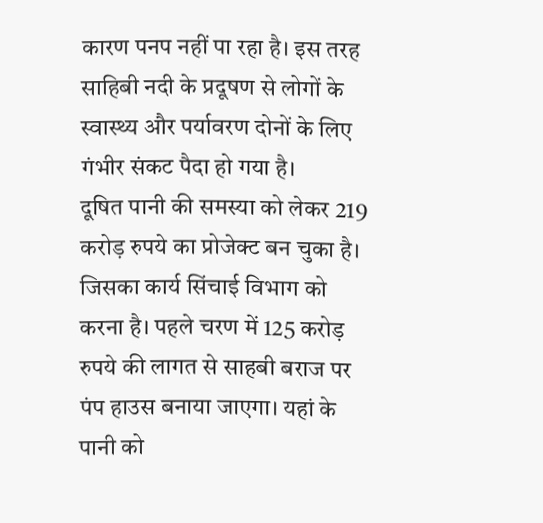कारण पनप नहीं पा रहा है। इस तरह साहिबी नदी के प्रदूषण से लोगों के स्वास्थ्य और पर्यावरण दोनों के लिए गंभीर संकट पैदा हो गया है।
दूषित पानी की समस्या को लेकर 219 करोड़ रुपये का प्रोजेक्ट बन चुका है। जिसका कार्य सिंचाई विभाग को करना है। पहले चरण में 125 करोड़ रुपये की लागत से साहबी बराज पर पंप हाउस बनाया जाएगा। यहां के पानी को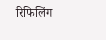रिफिलिंग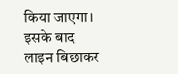किया जाएगा। इसके बाद लाइन बिछाकर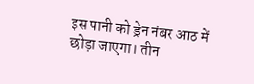इस पानी को ड्रेन नंबर आठ में छोड़ा जाएगा। तीन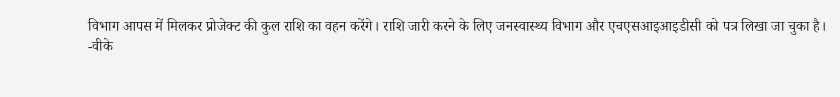विभाग आपस में मिलकर प्रोजेक्ट की कुल राशि का वहन करेंगे। राशि जारी करने के लिए जनस्वास्थ्य विभाग और एचएसआइआइडीसी को पत्र लिखा जा चुका है।
-वीके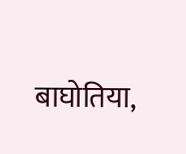बाघोतिया,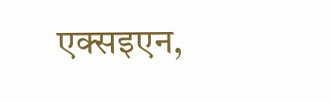एक्सइएन,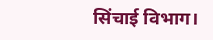सिंचाई विभाग।